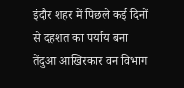इंदौर शहर में पिछले कई दिनों से दहशत का पर्याय बना तेंदुआ आखिरकार वन विभाग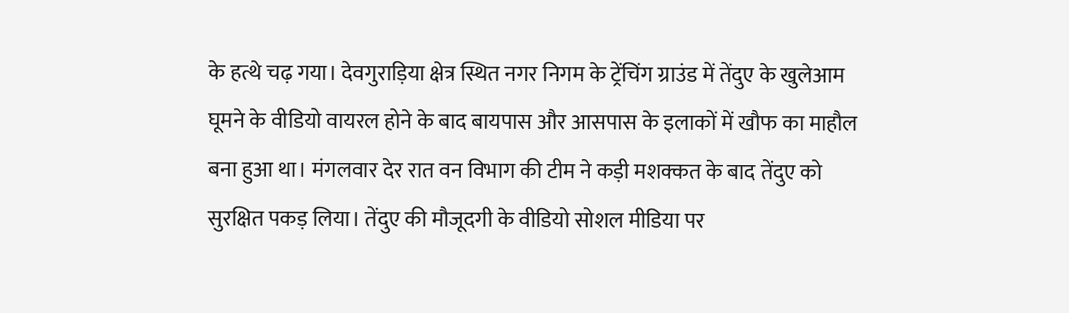के हत्थे चढ़ गया। देवगुराड़िया क्षेत्र स्थित नगर निगम के ट्रेंचिंग ग्राउंड में तेंदुए के खुलेआम घूमने के वीडियो वायरल होने के बाद बायपास और आसपास के इलाकों में खौफ का माहौल बना हुआ था। मंगलवार देर रात वन विभाग की टीम ने कड़ी मशक्कत के बाद तेंदुए को सुरक्षित पकड़ लिया। तेंदुए की मौजूदगी के वीडियो सोशल मीडिया पर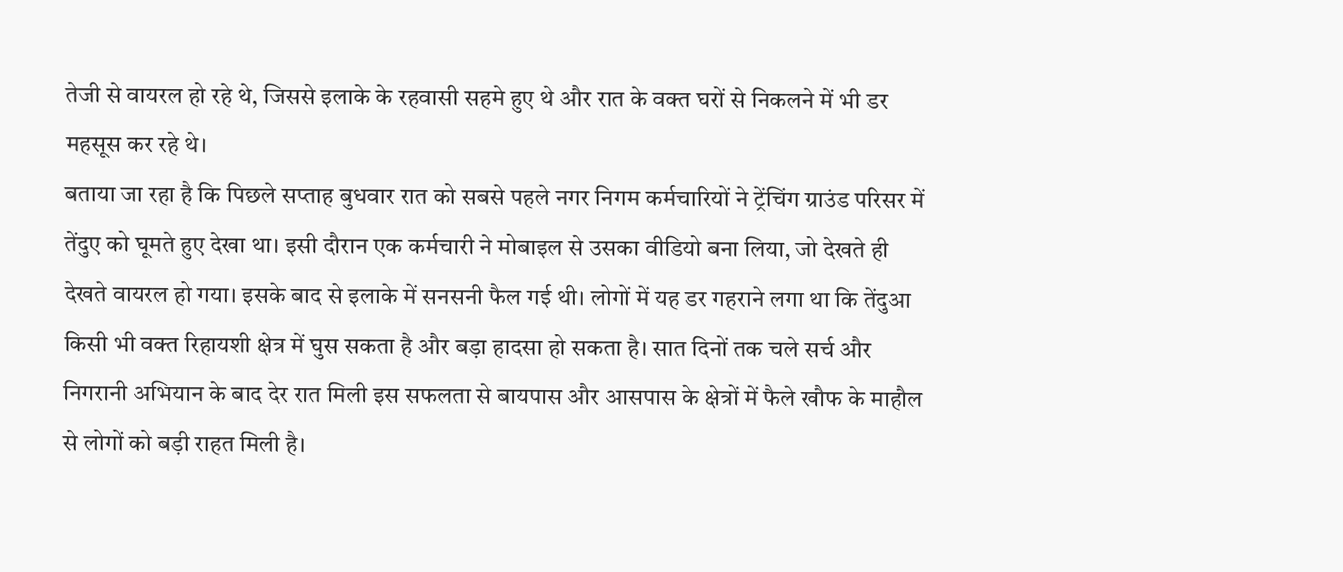तेजी से वायरल हो रहे थे, जिससे इलाके के रहवासी सहमे हुए थे और रात के वक्त घरों से निकलने में भी डर महसूस कर रहे थे।
बताया जा रहा है कि पिछले सप्ताह बुधवार रात को सबसे पहले नगर निगम कर्मचारियों ने ट्रेंचिंग ग्राउंड परिसर में तेंदुए को घूमते हुए देखा था। इसी दौरान एक कर्मचारी ने मोबाइल से उसका वीडियो बना लिया, जो देखते ही देखते वायरल हो गया। इसके बाद से इलाके में सनसनी फैल गई थी। लोगों में यह डर गहराने लगा था कि तेंदुआ किसी भी वक्त रिहायशी क्षेत्र में घुस सकता है और बड़ा हादसा हो सकता है। सात दिनों तक चले सर्च और निगरानी अभियान के बाद देर रात मिली इस सफलता से बायपास और आसपास के क्षेत्रों में फैले खौफ के माहौल से लोगों को बड़ी राहत मिली है।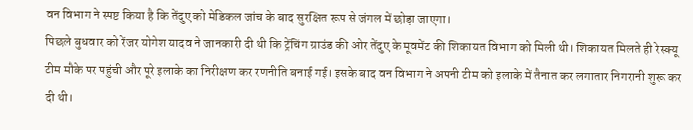वन विभाग ने स्पष्ट किया है कि तेंदुए को मेडिकल जांच के बाद सुरक्षित रूप से जंगल में छोड़ा जाएगा।
पिछले बुधवार को रेंजर योगेश यादव ने जानकारी दी थी कि ट्रेंचिंग ग्राउंड की ओर तेंदुए के मूवमेंट की शिकायत विभाग को मिली थी। शिकायत मिलते ही रेस्क्यू टीम मौके पर पहुंची और पूरे इलाके का निरीक्षण कर रणनीति बनाई गई। इसके बाद वन विभाग ने अपनी टीम को इलाके में तैनात कर लगातार निगरानी शुरू कर दी थी।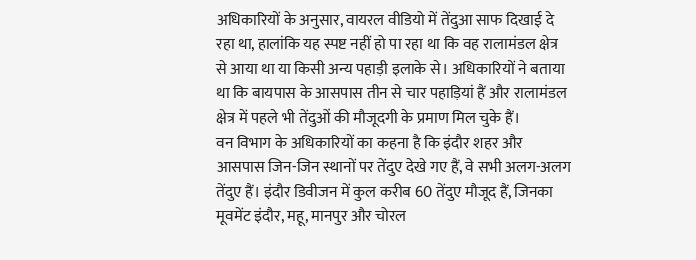अधिकारियों के अनुसार, वायरल वीडियो में तेंदुआ साफ दिखाई दे रहा था, हालांकि यह स्पष्ट नहीं हो पा रहा था कि वह रालामंडल क्षेत्र से आया था या किसी अन्य पहाड़ी इलाके से। अधिकारियों ने बताया था कि बायपास के आसपास तीन से चार पहाड़ियां हैं और रालामंडल क्षेत्र में पहले भी तेंदुओं की मौजूदगी के प्रमाण मिल चुके हैं।
वन विभाग के अधिकारियों का कहना है कि इंदौर शहर और आसपास जिन-जिन स्थानों पर तेंदुए देखे गए हैं, वे सभी अलग-अलग तेंदुए हैं। इंदौर डिवीजन में कुल करीब 60 तेंदुए मौजूद हैं, जिनका मूवमेंट इंदौर, महू, मानपुर और चोरल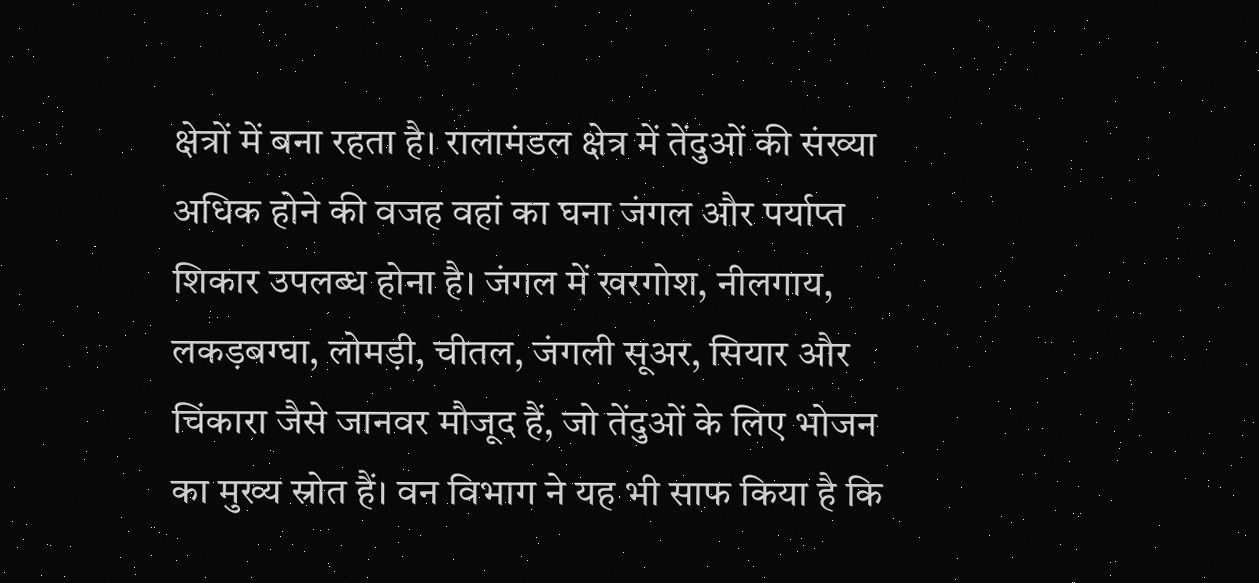क्षेत्रों में बना रहता है। रालामंडल क्षेत्र में तेंदुओं की संख्या अधिक होने की वजह वहां का घना जंगल और पर्याप्त शिकार उपलब्ध होना है। जंगल में खरगोश, नीलगाय, लकड़बग्घा, लोमड़ी, चीतल, जंगली सूअर, सियार और चिंकारा जैसे जानवर मौजूद हैं, जो तेंदुओं के लिए भोजन का मुख्य स्रोत हैं। वन विभाग ने यह भी साफ किया है कि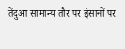तेंदुआ सामान्य तौर पर इंसानों पर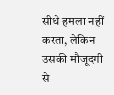सीधे हमला नहीं करता, लेकिन उसकी मौजूदगी से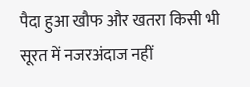पैदा हुआ खौफ और खतरा किसी भी सूरत में नजरअंदाज नहीं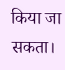किया जा सकता।